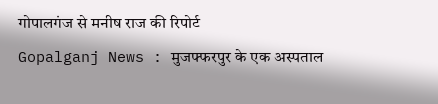गोपालगंज से मनीष राज की रिपोर्ट
Gopalganj News : मुजफ्फरपुर के एक अस्पताल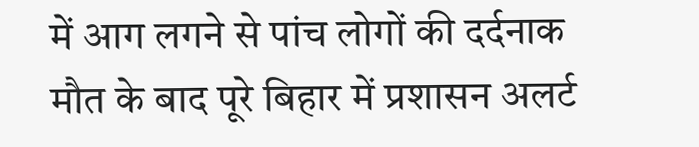में आग लगने से पांच लोगों की दर्दनाक मौत के बाद पूरे बिहार में प्रशासन अलर्ट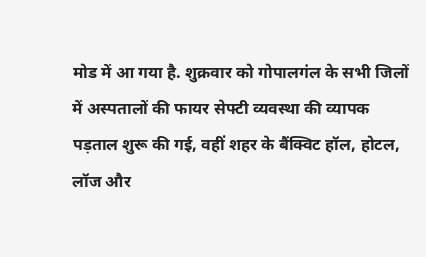मोड में आ गया है. शुक्रवार को गोपालगंल के सभी जिलों में अस्पतालों की फायर सेफ्टी व्यवस्था की व्यापक पड़ताल शुरू की गई, वहीं शहर के बैंक्विट हॉल, होटल, लॉज और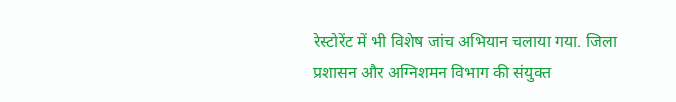रेस्टोरेंट में भी विशेष जांच अभियान चलाया गया. जिला प्रशासन और अग्निशमन विभाग की संयुक्त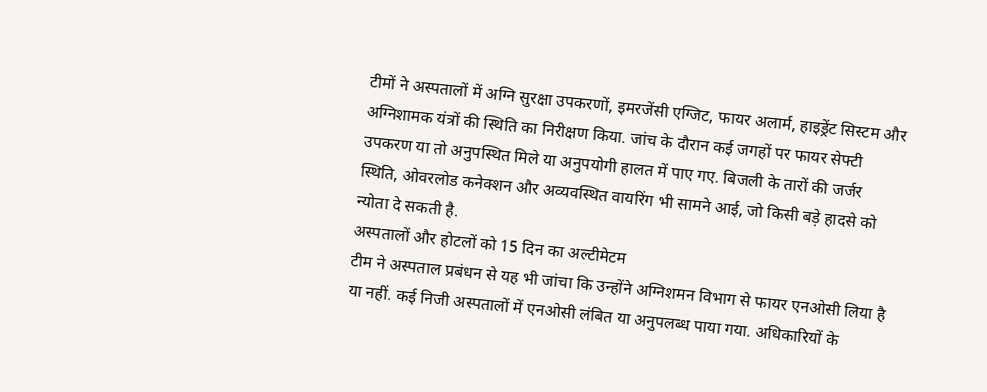टीमों ने अस्पतालों में अग्नि सुरक्षा उपकरणों, इमरजेंसी एग्जिट, फायर अलार्म, हाइड्रेंट सिस्टम और अग्निशामक यंत्रों की स्थिति का निरीक्षण किया. जांच के दौरान कई जगहों पर फायर सेफ्टी उपकरण या तो अनुपस्थित मिले या अनुपयोगी हालत में पाए गए. बिजली के तारों की जर्जर स्थिति, ओवरलोड कनेक्शन और अव्यवस्थित वायरिंग भी सामने आई, जो किसी बड़े हादसे को न्योता दे सकती है.
अस्पतालों और होटलों को 15 दिन का अल्टीमेटम
टीम ने अस्पताल प्रबंधन से यह भी जांचा कि उन्होंने अग्निशमन विभाग से फायर एनओसी लिया है या नहीं. कई निजी अस्पतालों में एनओसी लंबित या अनुपलब्ध पाया गया. अधिकारियों के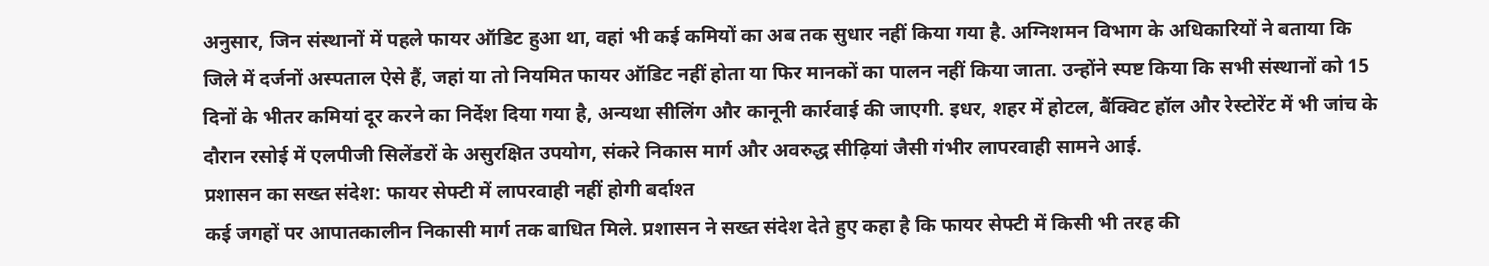अनुसार, जिन संस्थानों में पहले फायर ऑडिट हुआ था, वहां भी कई कमियों का अब तक सुधार नहीं किया गया है. अग्निशमन विभाग के अधिकारियों ने बताया कि जिले में दर्जनों अस्पताल ऐसे हैं, जहां या तो नियमित फायर ऑडिट नहीं होता या फिर मानकों का पालन नहीं किया जाता. उन्होंने स्पष्ट किया कि सभी संस्थानों को 15 दिनों के भीतर कमियां दूर करने का निर्देश दिया गया है, अन्यथा सीलिंग और कानूनी कार्रवाई की जाएगी. इधर, शहर में होटल, बैंक्विट हॉल और रेस्टोरेंट में भी जांच के दौरान रसोई में एलपीजी सिलेंडरों के असुरक्षित उपयोग, संकरे निकास मार्ग और अवरुद्ध सीढ़ियां जैसी गंभीर लापरवाही सामने आई.
प्रशासन का सख्त संदेश: फायर सेफ्टी में लापरवाही नहीं होगी बर्दाश्त
कई जगहों पर आपातकालीन निकासी मार्ग तक बाधित मिले. प्रशासन ने सख्त संदेश देते हुए कहा है कि फायर सेफ्टी में किसी भी तरह की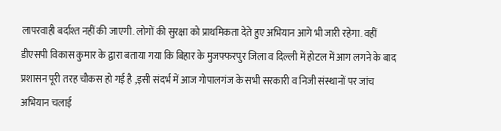लापरवाही बर्दाश्त नहीं की जाएगी. लोगों की सुरक्षा को प्राथमिकता देते हुए अभियान आगे भी जारी रहेगा. वहीं डीएसपी विकास कुमार के द्वारा बताया गया कि बिहार के मुजफ्फरपुर जिला व दिल्ली में होटल में आग लगने के बाद प्रशासन पूरी तरह चौकस हो गई है ,इसी संदर्भ में आज गोपालगंज के सभी सरकारी व निजी संस्थानों पर जांच अभियान चलाई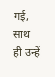गई, साथ ही उन्हें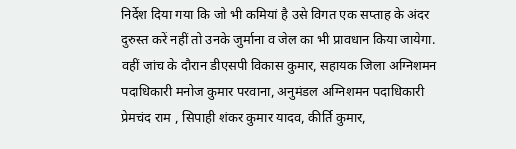निर्देश दिया गया कि जो भी कमियां है उसे विगत एक सप्ताह के अंदर दुरुस्त करें नहीं तो उनके जुर्माना व जेल का भी प्रावधान किया जायेगा. वहीं जांच के दौरान डीएसपी विकास कुमार, सहायक जिला अग्निशमन पदाधिकारी मनोज कुमार परवाना, अनुमंडल अग्निशमन पदाधिकारी प्रेमचंद राम , सिपाही शंकर कुमार यादव, कीर्ति कुमार,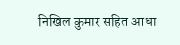निखिल कुमार सहित आधा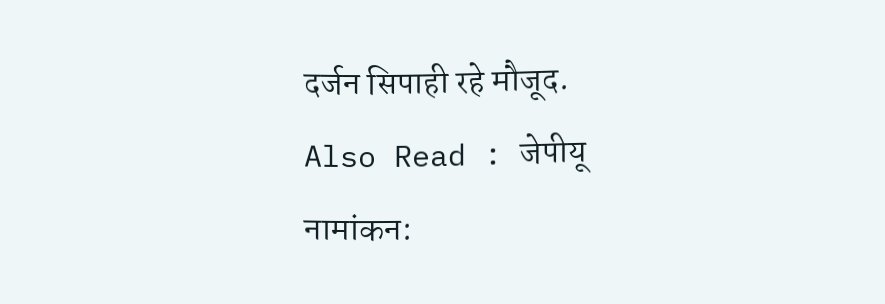दर्जन सिपाही रहे मौजूद.
Also Read : जेपीयू नामांकन: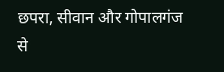छपरा, सीवान और गोपालगंज से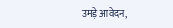उमड़े आवेदन,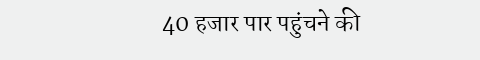40 हजार पार पहुंचने की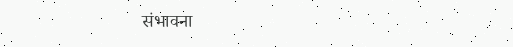संभावना